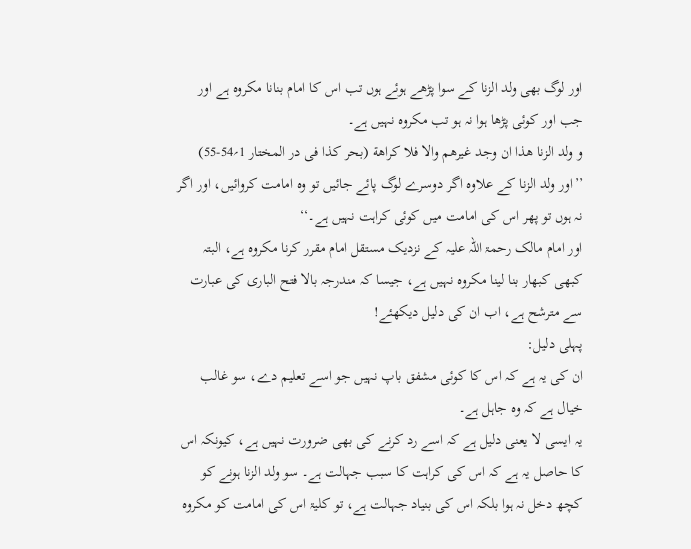اور لوگ بھی ولد الزنا کے سوا پڑھے ہوئے ہوں تب اس کا امام بنانا مکروہ ہے اور جب اور کوئی پڑھا ہوا نہ ہو تب مکروہ نہیں ہے۔
و ولد الزنا هذا ان وجد غيرهم والا فلا كراهة (بحر کذا فی در المختار 1؍54-55)
’’اور ولد الزنا کے علاوہ اگر دوسرے لوگ پائے جائیں تو وہ امامت کروائیں، اور اگر نہ ہوں تو پھر اس کی امامت میں کوئی کراہت نہیں ہے۔‘‘
اور امام مالک رحمۃ اللہ علیہ کے نزدیک مستقل امام مقرر کرنا مکروہ ہے، البتہ کبھی کبھار بنا لینا مکروہ نہیں ہے، جیسا کہ مندرجہ بالا فتح الباری کی عبارت سے مترشح ہے، اب ان کی دلیل دیکھئے!
پہلی دلیل:
ان کی یہ ہے کہ اس کا کوئی مشفق باپ نہیں جو اسے تعلیم دے، سو غالب خیال ہے کہ وہ جاہل ہے۔
یہ ایسی لا یعنی دلیل ہے کہ اسے رد کرنے کی بھی ضرورت نہیں ہے، کیونکہ اس کا حاصل یہ ہے کہ اس کی کراہت کا سبب جہالت ہے۔ سو ولد الزنا ہونے کو کچھ دخل نہ ہوا بلکہ اس کی بنیاد جہالت ہے، تو کلیۃ اس کی امامت کو مکروہ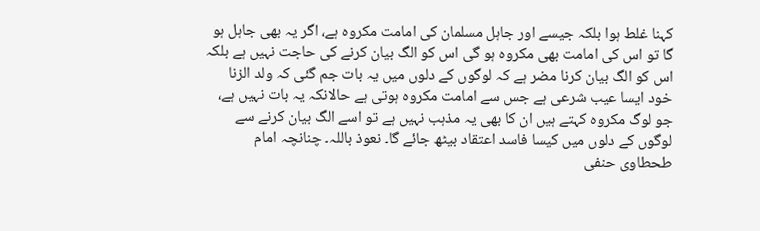کہنا غلط ہوا بلکہ جیسے اور جاہل مسلمان کی امامت مکروہ ہے، اگر یہ بھی جاہل ہو گا تو اس کی امامت بھی مکروہ ہو گی اس کو الگ بیان کرنے کی حاجت نہیں ہے بلکہ اس کو الگ بیان کرنا مضر ہے کہ لوگوں کے دلوں میں یہ بات جم گئی کہ ولد الزنا خود ایسا عیب شرعی ہے جس سے امامت مکروہ ہوتی ہے حالانکہ یہ بات نہیں ہے، جو لوگ مکروہ کہتے ہیں ان کا بھی یہ مذہب نہیں ہے تو اسے الگ بیان کرنے سے لوگوں کے دلوں میں کیسا فاسد اعتقاد بیٹھ جائے گا۔ نعوذ باللہ۔ چنانچہ امام طحطاوی حنفی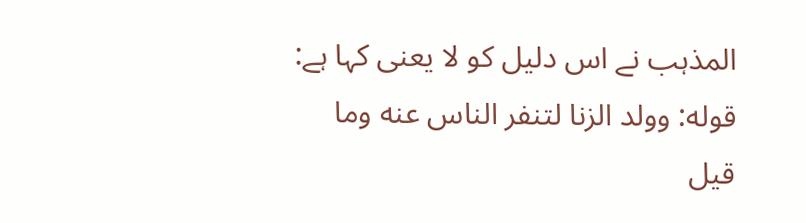المذہب نے اس دلیل کو لا یعنی کہا ہے:
قوله: وولد الزنا لتنفر الناس عنه وما قيل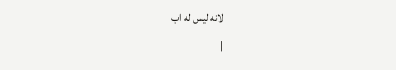لانه ليس له اب
|